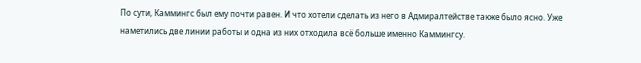По сути, Каммингс был ему почти равен. И что хотели сделать из него в Адмиралтействе также было ясно. Уже наметились две линии работы и одна из них отходила всё больше именно Каммингсу.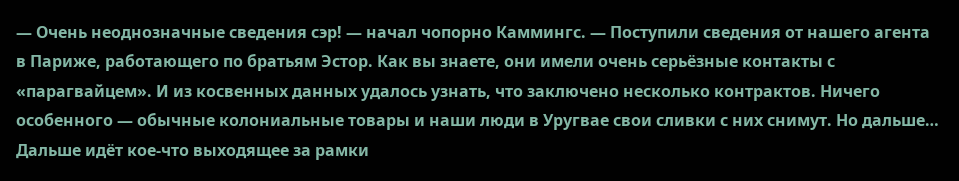— Очень неоднозначные сведения сэр! — начал чопорно Каммингс. — Поступили сведения от нашего агента в Париже, работающего по братьям Эстор. Как вы знаете, они имели очень серьёзные контакты с «парагвайцем». И из косвенных данных удалось узнать, что заключено несколько контрактов. Ничего особенного — обычные колониальные товары и наши люди в Уругвае свои сливки с них снимут. Но дальше… Дальше идёт кое-что выходящее за рамки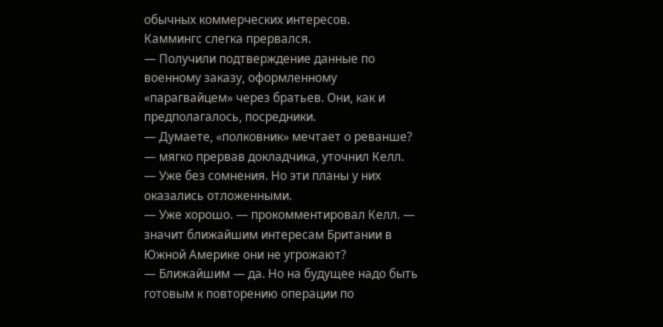обычных коммерческих интересов.
Каммингс слегка прервался.
— Получили подтверждение данные по военному заказу, оформленному «парагвайцем» через братьев. Они, как и предполагалось, посредники.
— Думаете, «полковник» мечтает о реванше? — мягко прервав докладчика, уточнил Келл.
— Уже без сомнения. Но эти планы у них оказались отложенными.
— Уже хорошо. — прокомментировал Келл. — значит ближайшим интересам Британии в Южной Америке они не угрожают?
— Ближайшим — да. Но на будущее надо быть готовым к повторению операции по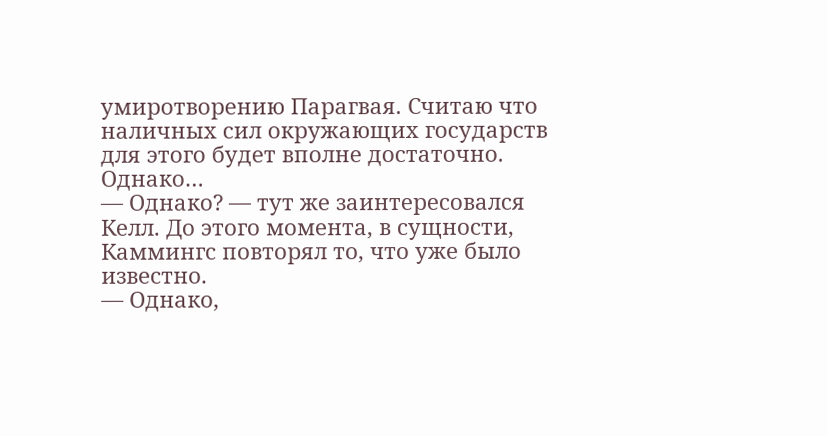умиротворению Парагвая. Считаю что наличных сил окружающих государств для этого будет вполне достаточно. Однако…
— Однако? — тут же заинтересовался Келл. До этого момента, в сущности, Каммингс повторял то, что уже было известно.
— Однако,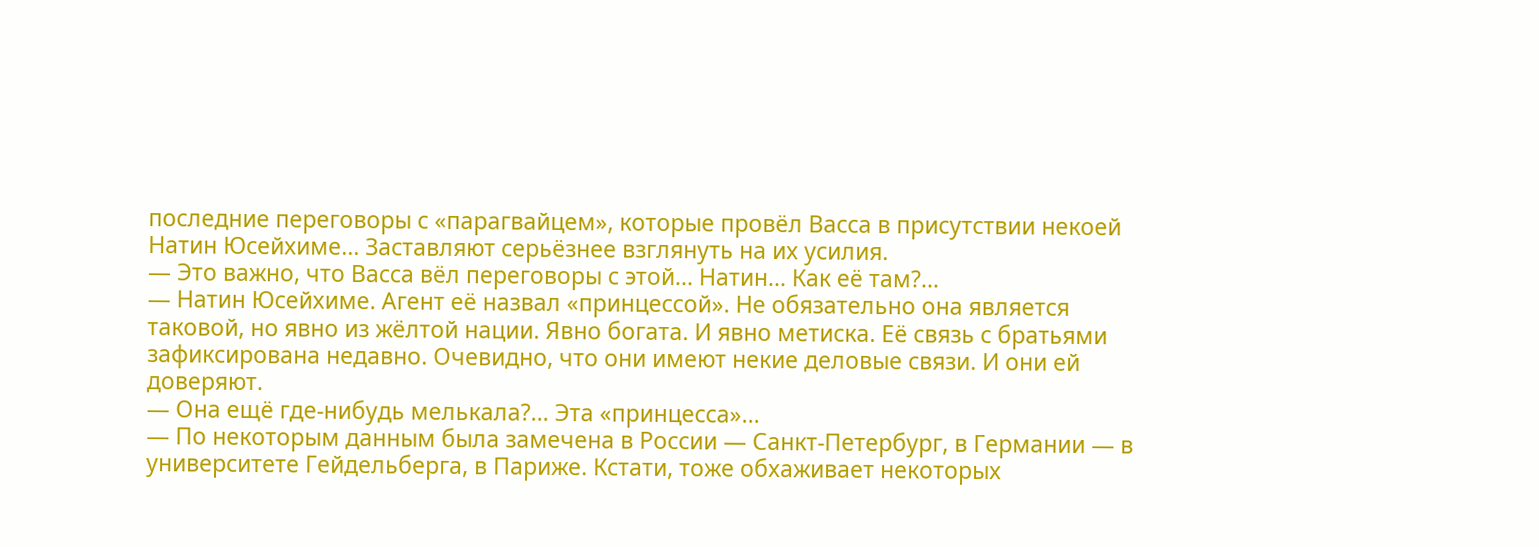последние переговоры с «парагвайцем», которые провёл Васса в присутствии некоей Натин Юсейхиме… Заставляют серьёзнее взглянуть на их усилия.
— Это важно, что Васса вёл переговоры с этой… Натин… Как её там?…
— Натин Юсейхиме. Агент её назвал «принцессой». Не обязательно она является таковой, но явно из жёлтой нации. Явно богата. И явно метиска. Её связь с братьями зафиксирована недавно. Очевидно, что они имеют некие деловые связи. И они ей доверяют.
— Она ещё где-нибудь мелькала?… Эта «принцесса»…
— По некоторым данным была замечена в России — Санкт-Петербург, в Германии — в университете Гейдельберга, в Париже. Кстати, тоже обхаживает некоторых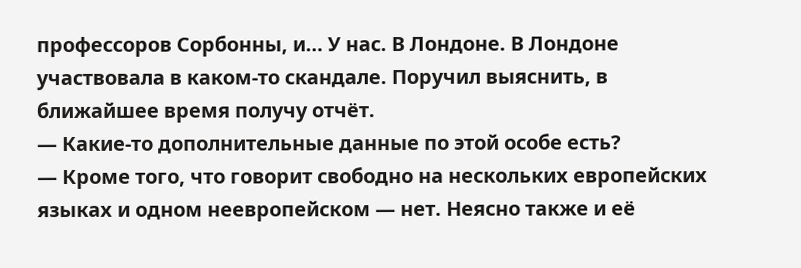профессоров Сорбонны, и… У нас. В Лондоне. В Лондоне участвовала в каком-то скандале. Поручил выяснить, в ближайшее время получу отчёт.
— Какие-то дополнительные данные по этой особе есть?
— Кроме того, что говорит свободно на нескольких европейских языках и одном неевропейском — нет. Неясно также и её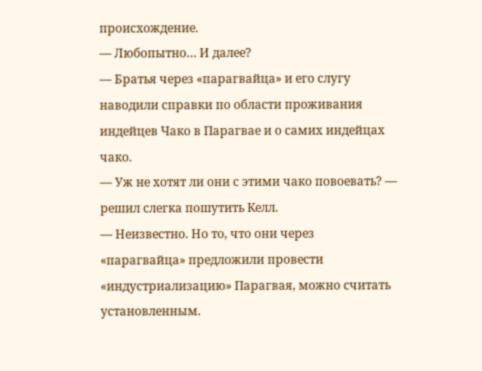происхождение.
— Любопытно… И далее?
— Братья через «парагвайца» и его слугу наводили справки по области проживания индейцев Чако в Парагвае и о самих индейцах чако.
— Уж не хотят ли они с этими чако повоевать? — решил слегка пошутить Келл.
— Неизвестно. Но то, что они через «парагвайца» предложили провести «индустриализацию» Парагвая, можно считать установленным.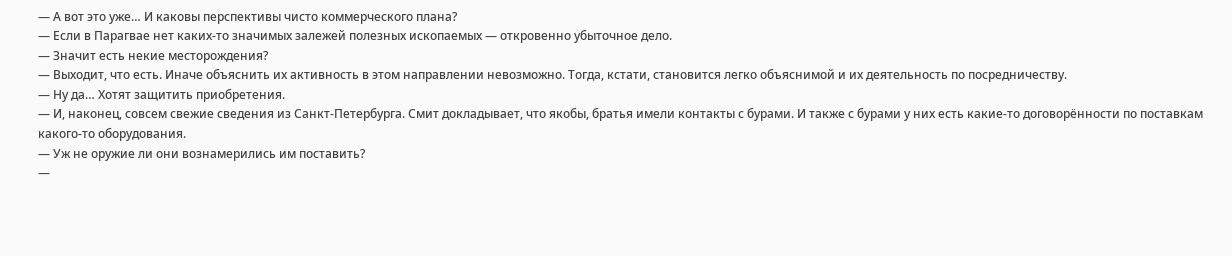— А вот это уже… И каковы перспективы чисто коммерческого плана?
— Если в Парагвае нет каких-то значимых залежей полезных ископаемых — откровенно убыточное дело.
— Значит есть некие месторождения?
— Выходит, что есть. Иначе объяснить их активность в этом направлении невозможно. Тогда, кстати, становится легко объяснимой и их деятельность по посредничеству.
— Ну да… Хотят защитить приобретения.
— И, наконец, совсем свежие сведения из Санкт-Петербурга. Смит докладывает, что якобы, братья имели контакты с бурами. И также с бурами у них есть какие-то договорённости по поставкам какого-то оборудования.
— Уж не оружие ли они вознамерились им поставить?
—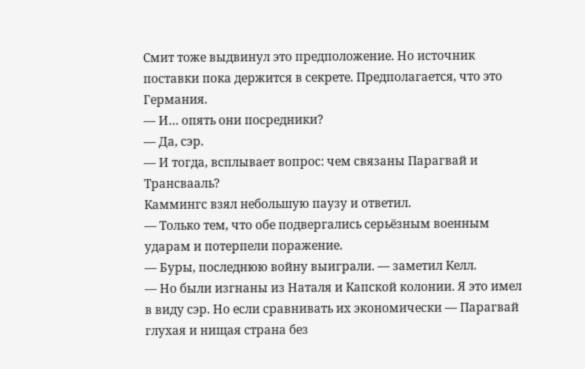Смит тоже выдвинул это предположение. Но источник поставки пока держится в секрете. Предполагается, что это Германия.
— И… опять они посредники?
— Да, сэр.
— И тогда, всплывает вопрос: чем связаны Парагвай и Трансвааль?
Каммингс взял небольшую паузу и ответил.
— Только тем, что обе подвергались серьёзным военным ударам и потерпели поражение.
— Буры, последнюю войну выиграли. — заметил Келл.
— Но были изгнаны из Наталя и Капской колонии. Я это имел в виду сэр. Но если сравнивать их экономически — Парагвай глухая и нищая страна без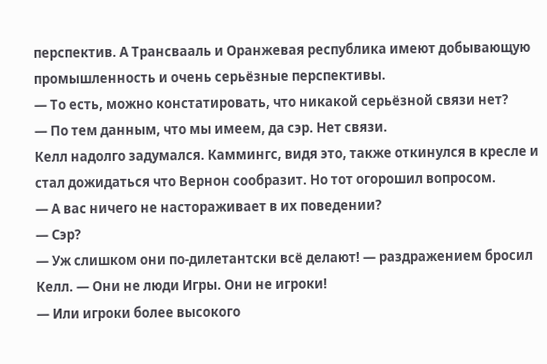перспектив. А Трансвааль и Оранжевая республика имеют добывающую промышленность и очень серьёзные перспективы.
— То есть, можно констатировать, что никакой серьёзной связи нет?
— По тем данным, что мы имеем, да сэр. Нет связи.
Келл надолго задумался. Каммингс, видя это, также откинулся в кресле и стал дожидаться что Вернон сообразит. Но тот огорошил вопросом.
— А вас ничего не настораживает в их поведении?
— Сэр?
— Уж слишком они по-дилетантски всё делают! — раздражением бросил Келл. — Они не люди Игры. Они не игроки!
— Или игроки более высокого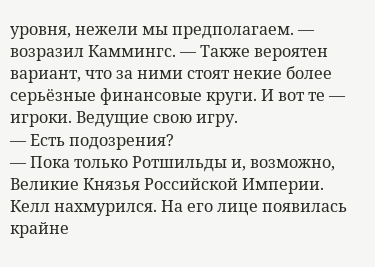уровня, нежели мы предполагаем. — возразил Каммингс. — Также вероятен вариант, что за ними стоят некие более серьёзные финансовые круги. И вот те — игроки. Ведущие свою игру.
— Есть подозрения?
— Пока только Ротшильды и, возможно, Великие Князья Российской Империи.
Келл нахмурился. На его лице появилась крайне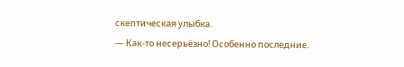скептическая улыбка.
— Как-то несерьёзно! Особенно последние.